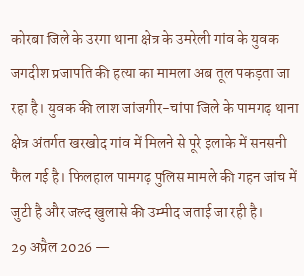कोरबा जिले के उरगा थाना क्षेत्र के उमरेली गांव के युवक जगदीश प्रजापति की हत्या का मामला अब तूल पकड़ता जा रहा है। युवक की लाश जांजगीर-चांपा जिले के पामगढ़ थाना क्षेत्र अंतर्गत खरखोद गांव में मिलने से पूरे इलाके में सनसनी फैल गई है। फिलहाल पामगढ़ पुलिस मामले की गहन जांच में जुटी है और जल्द खुलासे की उम्मीद जताई जा रही है।
29 अप्रैल 2026 —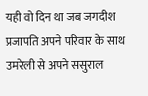यही वो दिन था जब जगदीश प्रजापति अपने परिवार के साथ उमरेली से अपने ससुराल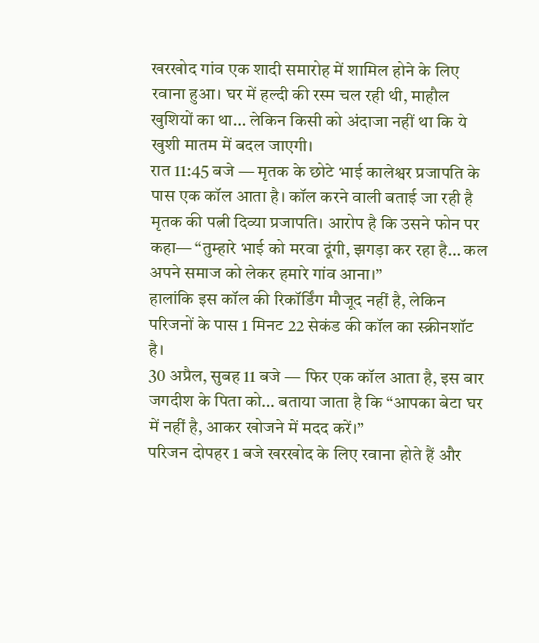खरखोद गांव एक शादी समारोह में शामिल होने के लिए रवाना हुआ। घर में हल्दी की रस्म चल रही थी, माहौल खुशियों का था… लेकिन किसी को अंदाजा नहीं था कि ये खुशी मातम में बदल जाएगी।
रात 11:45 बजे — मृतक के छोटे भाई कालेश्वर प्रजापति के पास एक कॉल आता है। कॉल करने वाली बताई जा रही है मृतक की पत्नी दिव्या प्रजापति। आरोप है कि उसने फोन पर कहा— “तुम्हारे भाई को मरवा दूंगी, झगड़ा कर रहा है… कल अपने समाज को लेकर हमारे गांव आना।”
हालांकि इस कॉल की रिकॉर्डिंग मौजूद नहीं है, लेकिन परिजनों के पास 1 मिनट 22 सेकंड की कॉल का स्क्रीनशॉट है।
30 अप्रैल, सुबह 11 बजे — फिर एक कॉल आता है, इस बार जगदीश के पिता को… बताया जाता है कि “आपका बेटा घर में नहीं है, आकर खोजने में मदद करें।”
परिजन दोपहर 1 बजे खरखोद के लिए रवाना होते हैं और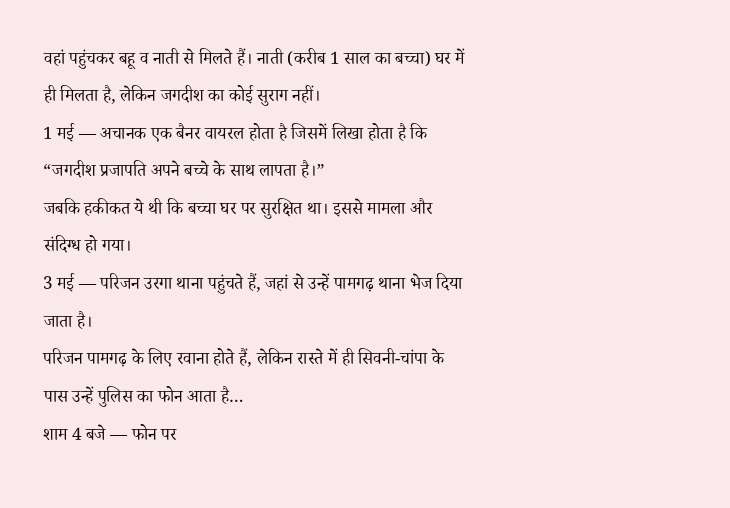वहां पहुंचकर बहू व नाती से मिलते हैं। नाती (करीब 1 साल का बच्चा) घर में ही मिलता है, लेकिन जगदीश का कोई सुराग नहीं।
1 मई — अचानक एक बैनर वायरल होता है जिसमें लिखा होता है कि “जगदीश प्रजापति अपने बच्चे के साथ लापता है।”
जबकि हकीकत ये थी कि बच्चा घर पर सुरक्षित था। इससे मामला और संदिग्ध हो गया।
3 मई — परिजन उरगा थाना पहुंचते हैं, जहां से उन्हें पामगढ़ थाना भेज दिया जाता है।
परिजन पामगढ़ के लिए रवाना होते हैं, लेकिन रास्ते में ही सिवनी-चांपा के पास उन्हें पुलिस का फोन आता है…
शाम 4 बजे — फोन पर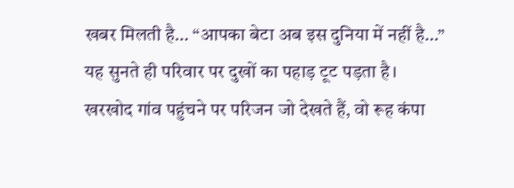खबर मिलती है… “आपका बेटा अब इस दुनिया में नहीं है…”
यह सुनते ही परिवार पर दुखों का पहाड़ टूट पड़ता है।
खरखोद गांव पहुंचने पर परिजन जो देखते हैं, वो रूह कंपा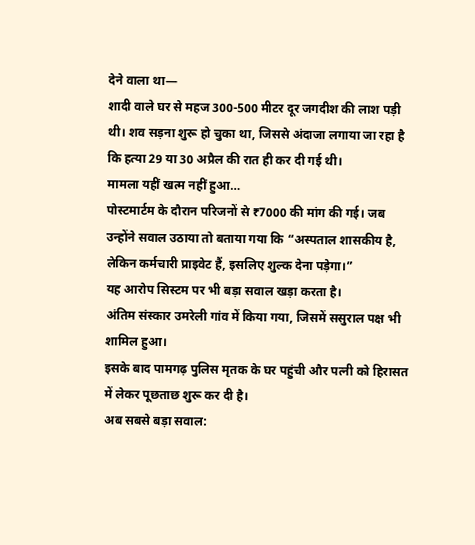देने वाला था—
शादी वाले घर से महज 300-500 मीटर दूर जगदीश की लाश पड़ी थी। शव सड़ना शुरू हो चुका था, जिससे अंदाजा लगाया जा रहा है कि हत्या 29 या 30 अप्रैल की रात ही कर दी गई थी।
मामला यहीं खत्म नहीं हुआ…
पोस्टमार्टम के दौरान परिजनों से ₹7000 की मांग की गई। जब उन्होंने सवाल उठाया तो बताया गया कि “अस्पताल शासकीय है, लेकिन कर्मचारी प्राइवेट हैं, इसलिए शुल्क देना पड़ेगा।”
यह आरोप सिस्टम पर भी बड़ा सवाल खड़ा करता है।
अंतिम संस्कार उमरेली गांव में किया गया, जिसमें ससुराल पक्ष भी शामिल हुआ।
इसके बाद पामगढ़ पुलिस मृतक के घर पहुंची और पत्नी को हिरासत में लेकर पूछताछ शुरू कर दी है।
अब सबसे बड़ा सवाल: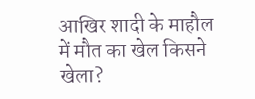आखिर शादी के माहौल में मौत का खेल किसने खेला?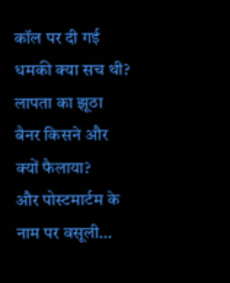कॉल पर दी गई धमकी क्या सच थी?
लापता का झूठा बैनर किसने और क्यों फैलाया?
और पोस्टमार्टम के नाम पर वसूली…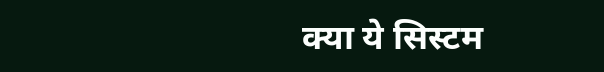क्या ये सिस्टम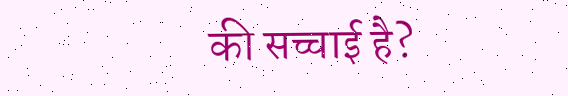की सच्चाई है?